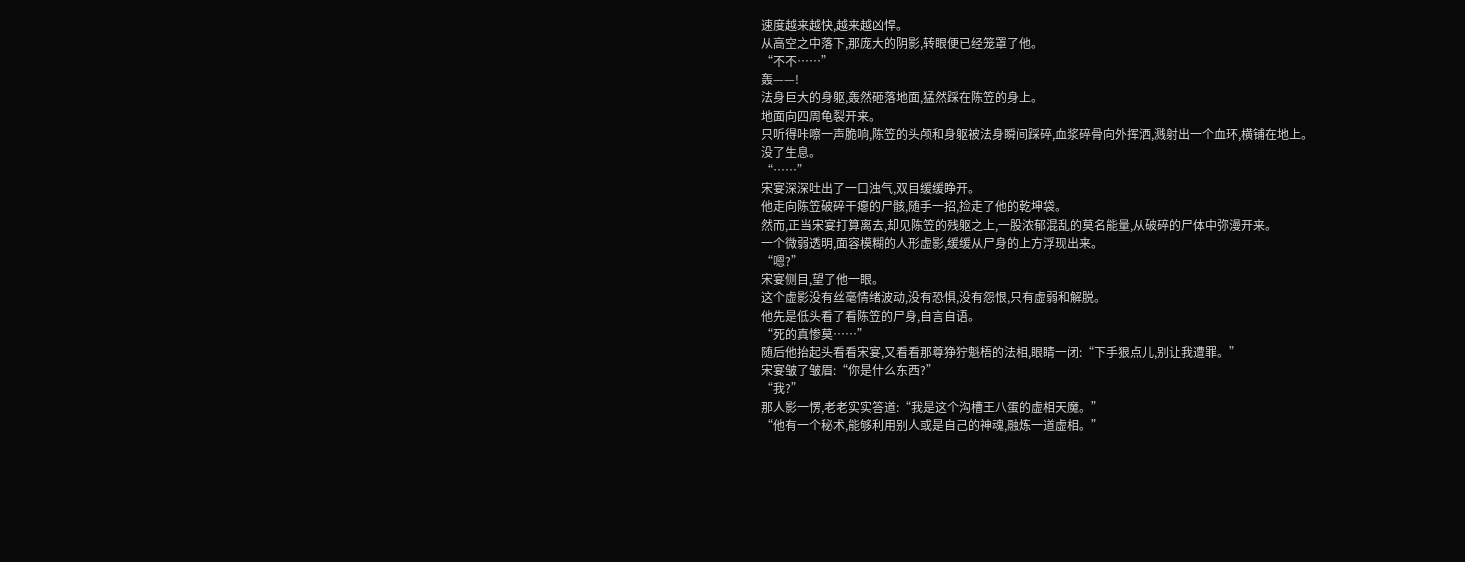速度越来越快,越来越凶悍。
从高空之中落下,那庞大的阴影,转眼便已经笼罩了他。
“不不……”
轰——!
法身巨大的身躯,轰然砸落地面,猛然踩在陈笠的身上。
地面向四周龟裂开来。
只听得咔嚓一声脆响,陈笠的头颅和身躯被法身瞬间踩碎,血浆碎骨向外挥洒,溅射出一个血环,横铺在地上。
没了生息。
“……”
宋宴深深吐出了一口浊气,双目缓缓睁开。
他走向陈笠破碎干瘪的尸骸,随手一招,捡走了他的乾坤袋。
然而,正当宋宴打算离去,却见陈笠的残躯之上,一股浓郁混乱的莫名能量,从破碎的尸体中弥漫开来。
一个微弱透明,面容模糊的人形虚影,缓缓从尸身的上方浮现出来。
“嗯?”
宋宴侧目,望了他一眼。
这个虚影没有丝毫情绪波动,没有恐惧,没有怨恨,只有虚弱和解脱。
他先是低头看了看陈笠的尸身,自言自语。
“死的真惨莫……”
随后他抬起头看看宋宴,又看看那尊狰狞魁梧的法相,眼睛一闭:“下手狠点儿,别让我遭罪。”
宋宴皱了皱眉:“你是什么东西?”
“我?”
那人影一愣,老老实实答道:“我是这个沟槽王八蛋的虚相天魔。”
“他有一个秘术,能够利用别人或是自己的神魂,融炼一道虚相。”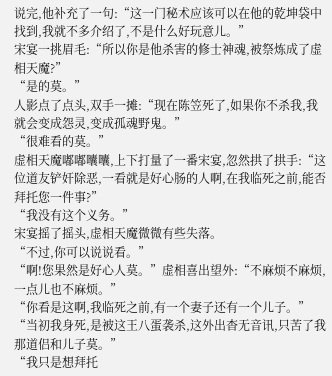说完,他补充了一句:“这一门秘术应该可以在他的乾坤袋中找到,我就不多介绍了,不是什么好玩意儿。”
宋宴一挑眉毛:“所以你是他杀害的修士神魂,被祭炼成了虚相天魔?”
“是的莫。”
人影点了点头,双手一摊:“现在陈笠死了,如果你不杀我,我就会变成怨灵,变成孤魂野鬼。”
“很难看的莫。”
虚相天魔嘟嘟囔囔,上下打量了一番宋宴,忽然拱了拱手:“这位道友铲奸除恶,一看就是好心肠的人啊,在我临死之前,能否拜托您一件事?”
“我没有这个义务。”
宋宴摇了摇头,虚相天魔微微有些失落。
“不过,你可以说说看。”
“啊!您果然是好心人莫。”虚相喜出望外:“不麻烦不麻烦,一点儿也不麻烦。”
“你看是这啊,我临死之前,有一个妻子还有一个儿子。”
“当初我身死,是被这王八蛋袭杀,这外出杳无音讯,只苦了我那道侣和儿子莫。”
“我只是想拜托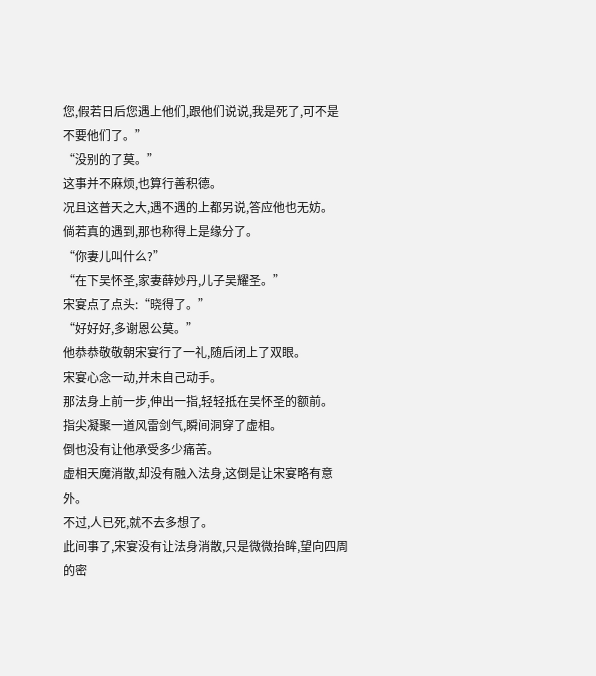您,假若日后您遇上他们,跟他们说说,我是死了,可不是不要他们了。”
“没别的了莫。”
这事并不麻烦,也算行善积德。
况且这普天之大,遇不遇的上都另说,答应他也无妨。
倘若真的遇到,那也称得上是缘分了。
“你妻儿叫什么?”
“在下吴怀圣,家妻薛妙丹,儿子吴耀圣。”
宋宴点了点头:“晓得了。”
“好好好,多谢恩公莫。”
他恭恭敬敬朝宋宴行了一礼,随后闭上了双眼。
宋宴心念一动,并未自己动手。
那法身上前一步,伸出一指,轻轻抵在吴怀圣的额前。
指尖凝聚一道风雷剑气,瞬间洞穿了虚相。
倒也没有让他承受多少痛苦。
虚相天魔消散,却没有融入法身,这倒是让宋宴略有意外。
不过,人已死,就不去多想了。
此间事了,宋宴没有让法身消散,只是微微抬眸,望向四周的密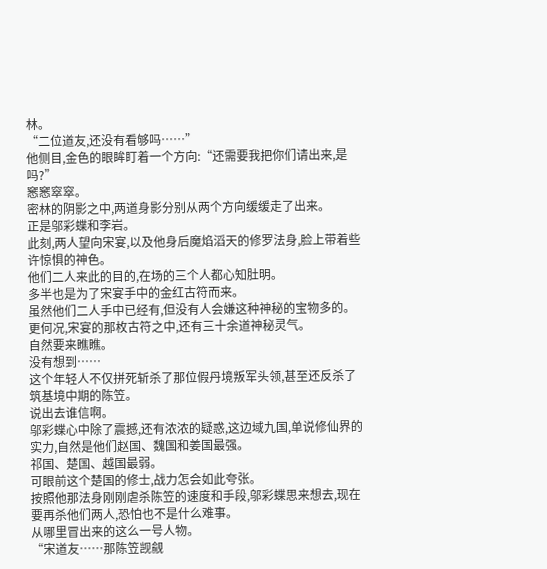林。
“二位道友,还没有看够吗……”
他侧目,金色的眼眸盯着一个方向:“还需要我把你们请出来,是吗?”
窸窸窣窣。
密林的阴影之中,两道身影分别从两个方向缓缓走了出来。
正是邬彩蝶和李岩。
此刻,两人望向宋宴,以及他身后魔焰滔天的修罗法身,脸上带着些许惊惧的神色。
他们二人来此的目的,在场的三个人都心知肚明。
多半也是为了宋宴手中的金红古符而来。
虽然他们二人手中已经有,但没有人会嫌这种神秘的宝物多的。
更何况,宋宴的那枚古符之中,还有三十余道神秘灵气。
自然要来瞧瞧。
没有想到……
这个年轻人不仅拼死斩杀了那位假丹境叛军头领,甚至还反杀了筑基境中期的陈笠。
说出去谁信啊。
邬彩蝶心中除了震撼,还有浓浓的疑惑,这边域九国,单说修仙界的实力,自然是他们赵国、魏国和姜国最强。
祁国、楚国、越国最弱。
可眼前这个楚国的修士,战力怎会如此夸张。
按照他那法身刚刚虐杀陈笠的速度和手段,邬彩蝶思来想去,现在要再杀他们两人,恐怕也不是什么难事。
从哪里冒出来的这么一号人物。
“宋道友……那陈笠觊觎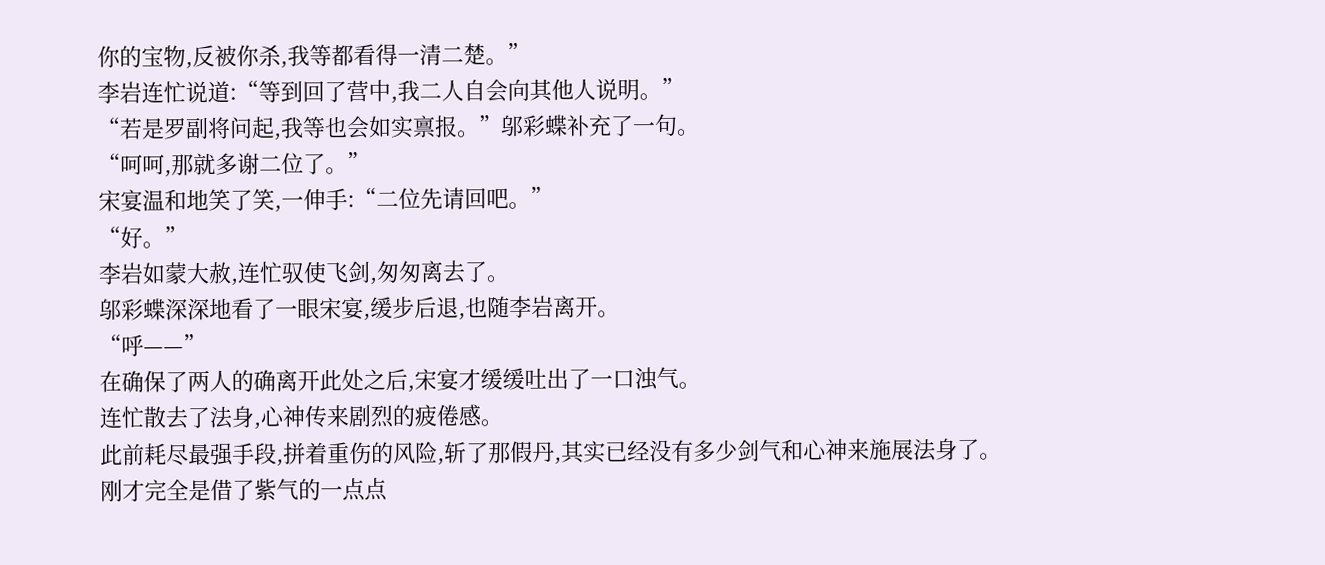你的宝物,反被你杀,我等都看得一清二楚。”
李岩连忙说道:“等到回了营中,我二人自会向其他人说明。”
“若是罗副将问起,我等也会如实禀报。”邬彩蝶补充了一句。
“呵呵,那就多谢二位了。”
宋宴温和地笑了笑,一伸手:“二位先请回吧。”
“好。”
李岩如蒙大赦,连忙驭使飞剑,匆匆离去了。
邬彩蝶深深地看了一眼宋宴,缓步后退,也随李岩离开。
“呼——”
在确保了两人的确离开此处之后,宋宴才缓缓吐出了一口浊气。
连忙散去了法身,心神传来剧烈的疲倦感。
此前耗尽最强手段,拼着重伤的风险,斩了那假丹,其实已经没有多少剑气和心神来施展法身了。
刚才完全是借了紫气的一点点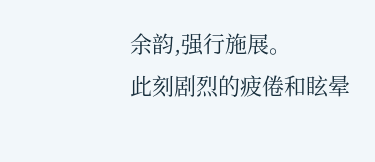余韵,强行施展。
此刻剧烈的疲倦和眩晕